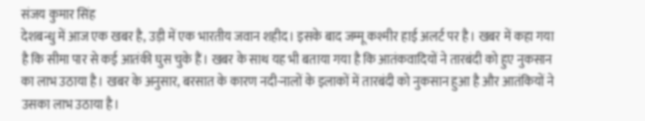संजय कुमार सिंह
देशबन्धु में आज एक खबर है, उड़ी में एक भारतीय जवान शहीद। इसके बाद जम्मू कश्मीर हाई अलर्ट पर है। खबर में कहा गया है कि सीमा पार से कई आतंकी घुस चुके हैं। खबर के साथ यह भी बताया गया है कि आतंकवादियों ने तारबंदी को हुए नुकसान का लाभ उठाया है। खबर के अनुसार, बरसात के कारण नदी-नालों के इलाकों में तारबंदी को नुकसान हुआ है और आतंकियों ने उसका लाभ उठाया है।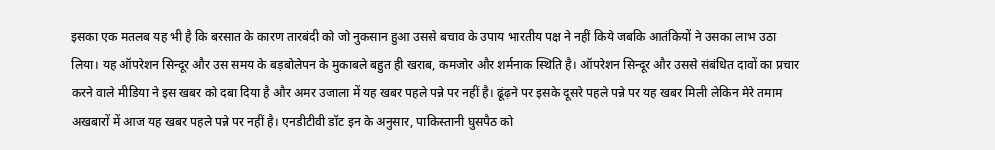इसका एक मतलब यह भी है कि बरसात के कारण तारबंदी को जो नुकसान हुआ उससे बचाव के उपाय भारतीय पक्ष ने नहीं किये जबकि आतंकियों ने उसका लाभ उठा लिया। यह ऑपरेशन सिन्दूर और उस समय के बड़बोलेपन के मुकाबले बहुत ही खराब, कमजोर और शर्मनाक स्थिति है। ऑपरेशन सिन्दूर और उससे संबंधित दावों का प्रचार करने वाले मीडिया ने इस खबर को दबा दिया है और अमर उजाला में यह खबर पहले पन्ने पर नहीं है। ढूंढ़ने पर इसके दूसरे पहले पन्ने पर यह खबर मिली लेकिन मेरे तमाम अखबारों में आज यह खबर पहले पन्ने पर नहीं है। एनडीटीवी डॉट इन के अनुसार, पाकिस्तानी घुसपैठ को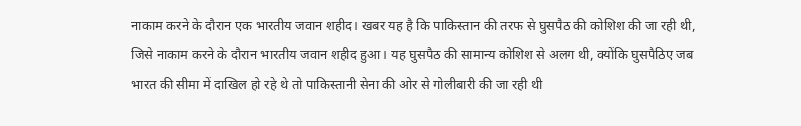नाकाम करने के दौरान एक भारतीय जवान शहीद। खबर यह है कि पाकिस्तान की तरफ से घुसपैठ की कोशिश की जा रही थी, जिसे नाकाम करने के दौरान भारतीय जवान शहीद हुआ। यह घुसपैठ की सामान्य कोशिश से अलग थी, क्योंकि घुसपैठिए जब भारत की सीमा में दाखिल हो रहे थे तो पाकिस्तानी सेना की ओर से गोलीबारी की जा रही थी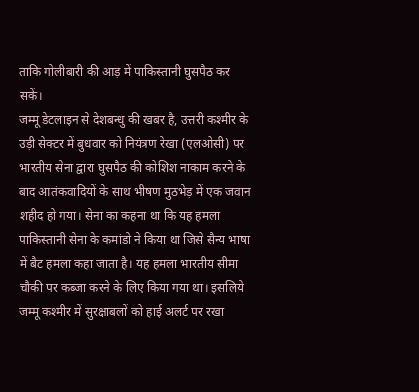ताकि गोलीबारी की आड़ में पाकिस्तानी घुसपैठ कर सकें।
जम्मू डेटलाइन से देशबन्धु की खबर है, उत्तरी कश्मीर के उड़ी सेक्टर में बुधवार को नियंत्रण रेखा (एलओसी) पर भारतीय सेना द्वारा घुसपैठ की कोशिश नाकाम करने के बाद आतंकवादियों के साथ भीषण मुठभेड़ में एक जवान शहीद हो गया। सेना का कहना था कि यह हमला पाकिस्तानी सेना के कमांडो ने किया था जिसे सैन्य भाषा में बैट हमला कहा जाता है। यह हमला भारतीय सीमा चौकी पर कब्जा करने के लिए किया गया था। इसलिये जम्मू कश्मीर में सुरक्षाबलों को हाई अलर्ट पर रखा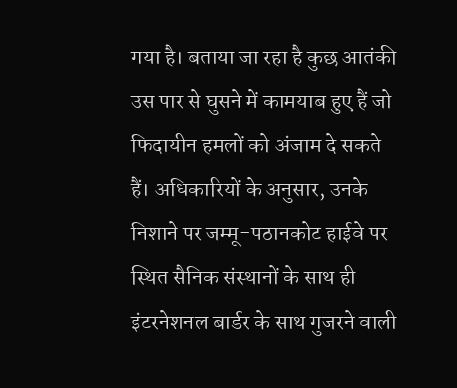गया है। बताया जा रहा है कुछ आतंकी उस पार से घुसने में कामयाब हुए हैं जो फिदायीन हमलों को अंजाम दे सकते हैं। अधिकारियों के अनुसार, उनके निशाने पर जम्मू-पठानकोट हाईवे पर स्थित सैनिक संस्थानों के साथ ही इंटरनेशनल बार्डर के साथ गुजरने वाली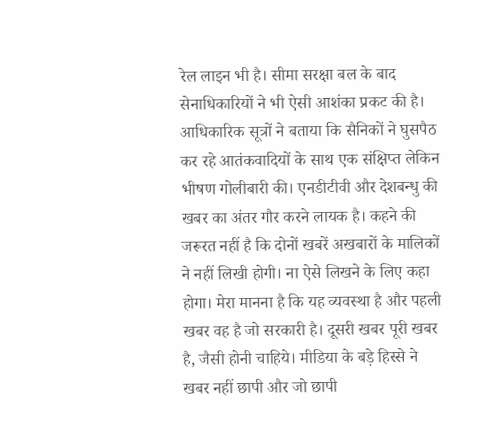रेल लाइन भी है। सीमा सरक्षा बल के बाद सेनाधिकारियों ने भी ऐसी आशंका प्रकट की है। आधिकारिक सूत्रों ने बताया कि सैनिकों ने घुसपैठ कर रहे आतंकवादियों के साथ एक संक्षिप्त लेकिन भीषण गोलीबारी की। एनडीटीवी और देशबन्धु की खबर का अंतर गौर करने लायक है। कहने की जरूरत नहीं है कि दोनों खबरें अखबारों के मालिकों ने नहीं लिखी होगी। ना ऐसे लिखने के लिए कहा होगा। मेरा मानना है कि यह व्यवस्था है और पहली खबर वह है जो सरकारी है। दूसरी खबर पूरी खबर है, जैसी होनी चाहिये। मीडिया के बड़े हिस्से ने खबर नहीं छापी और जो छापी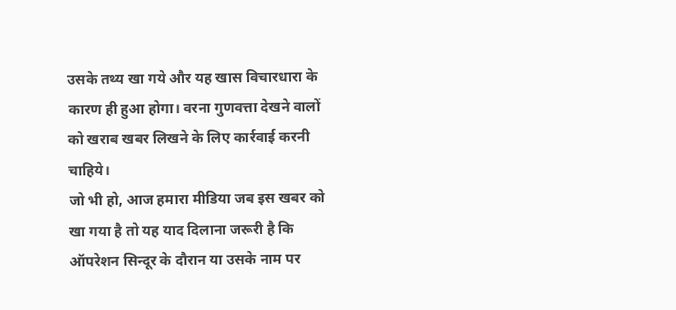उसके तथ्य खा गये और यह खास विचारधारा के कारण ही हुआ होगा। वरना गुणवत्ता देखने वालों को खराब खबर लिखने के लिए कार्रवाई करनी चाहिये।
जो भी हो, आज हमारा मीडिया जब इस खबर को खा गया है तो यह याद दिलाना जरूरी है कि ऑपरेशन सिन्दूर के दौरान या उसके नाम पर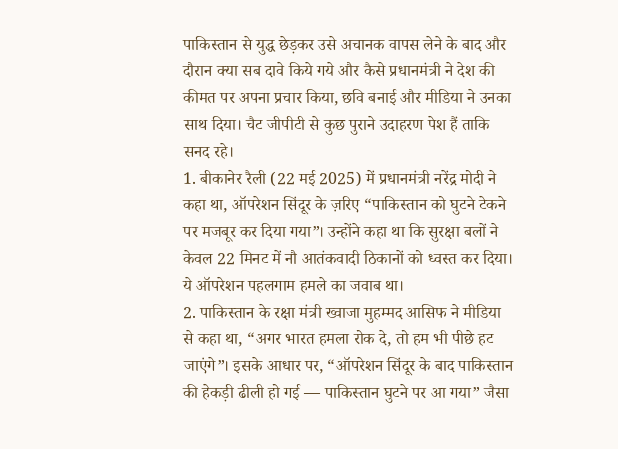पाकिस्तान से युद्ध छेड़कर उसे अचानक वापस लेने के बाद और दौरान क्या सब दावे किये गये और कैसे प्रधानमंत्री ने देश की कीमत पर अपना प्रचार किया, छवि बनाई और मीडिया ने उनका साथ दिया। चैट जीपीटी से कुछ पुराने उदाहरण पेश हैं ताकि सनद रहे।
1. बीकानेर रैली (22 मई 2025) में प्रधानमंत्री नरेंद्र मोदी ने कहा था, ऑपरेशन सिंदूर के ज़रिए “पाकिस्तान को घुटने टेकने पर मजबूर कर दिया गया”। उन्होंने कहा था कि सुरक्षा बलों ने केवल 22 मिनट में नौ आतंकवादी ठिकानों को ध्वस्त कर दिया। ये ऑपरेशन पहलगाम हमले का जवाब था।
2. पाकिस्तान के रक्षा मंत्री ख्वाजा मुहम्मद आसिफ ने मीडिया से कहा था, “अगर भारत हमला रोक दे, तो हम भी पीछे हट जाएंगे”। इसके आधार पर, “ऑपरेशन सिंदूर के बाद पाकिस्तान की हेकड़ी ढीली हो गई — पाकिस्तान घुटने पर आ गया” जैसा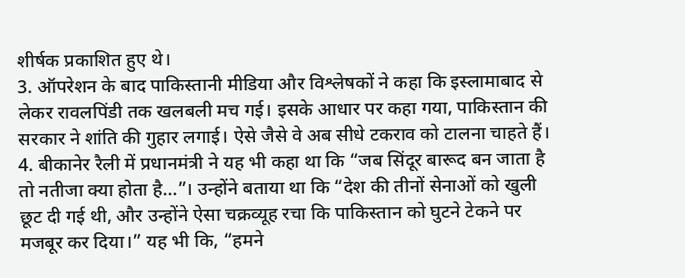शीर्षक प्रकाशित हुए थे।
3. ऑपरेशन के बाद पाकिस्तानी मीडिया और विश्लेषकों ने कहा कि इस्लामाबाद से लेकर रावलपिंडी तक खलबली मच गई। इसके आधार पर कहा गया, पाकिस्तान की सरकार ने शांति की गुहार लगाई। ऐसे जैसे वे अब सीधे टकराव को टालना चाहते हैं।
4. बीकानेर रैली में प्रधानमंत्री ने यह भी कहा था कि “जब सिंदूर बारूद बन जाता है तो नतीजा क्या होता है…”। उन्होंने बताया था कि “देश की तीनों सेनाओं को खुली छूट दी गई थी, और उन्होंने ऐसा चक्रव्यूह रचा कि पाकिस्तान को घुटने टेकने पर मजबूर कर दिया।” यह भी कि, “हमने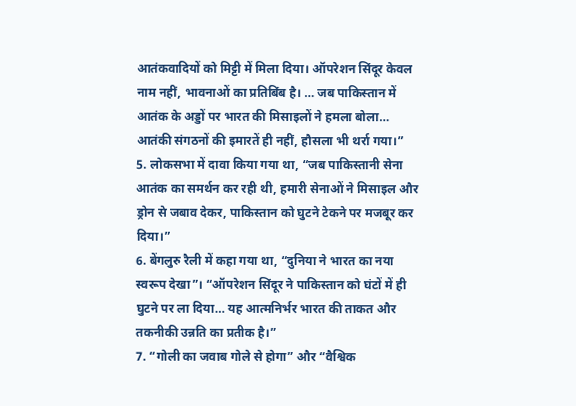आतंकवादियों को मिट्टी में मिला दिया। ऑपरेशन सिंदूर केवल नाम नहीं, भावनाओं का प्रतिबिंब है। … जब पाकिस्तान में आतंक के अड्डों पर भारत की मिसाइलों ने हमला बोला… आतंकी संगठनों की इमारतें ही नहीं, हौसला भी थर्रा गया।”
5. लोकसभा में दावा किया गया था, “जब पाकिस्तानी सेना आतंक का समर्थन कर रही थी, हमारी सेनाओं ने मिसाइल और ड्रोन से जबाव देकर, पाकिस्तान को घुटने टेकने पर मजबूर कर दिया।”
6. बेंगलुरु रैली में कहा गया था, “दुनिया ने भारत का नया स्वरूप देखा”। “ऑपरेशन सिंदूर ने पाकिस्तान को घंटों में ही घुटने पर ला दिया… यह आत्मनिर्भर भारत की ताकत और तकनीकी उन्नति का प्रतीक है।”
7. “गोली का जवाब गोले से होगा” और “वैश्विक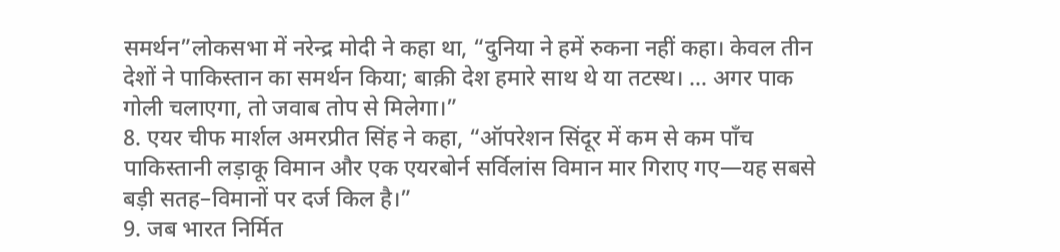समर्थन”लोकसभा में नरेन्द्र मोदी ने कहा था, “दुनिया ने हमें रुकना नहीं कहा। केवल तीन देशों ने पाकिस्तान का समर्थन किया; बाक़ी देश हमारे साथ थे या तटस्थ। … अगर पाक गोली चलाएगा, तो जवाब तोप से मिलेगा।”
8. एयर चीफ मार्शल अमरप्रीत सिंह ने कहा, “ऑपरेशन सिंदूर में कम से कम पाँच पाकिस्तानी लड़ाकू विमान और एक एयरबोर्न सर्विलांस विमान मार गिराए गए—यह सबसे बड़ी सतह–विमानों पर दर्ज किल है।”
9. जब भारत निर्मित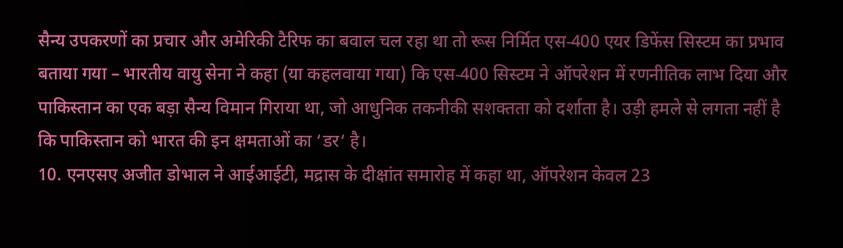सैन्य उपकरणों का प्रचार और अमेरिकी टैरिफ का बवाल चल रहा था तो रूस निर्मित एस‑400 एयर डिफेंस सिस्टम का प्रभाव बताया गया – भारतीय वायु सेना ने कहा (या कहलवाया गया) कि एस‑400 सिस्टम ने ऑपरेशन में रणनीतिक लाभ दिया और पाकिस्तान का एक बड़ा सैन्य विमान गिराया था, जो आधुनिक तकनीकी सशक्तता को दर्शाता है। उड़ी हमले से लगता नहीं है कि पाकिस्तान को भारत की इन क्षमताओं का ‘डर‘ है।
10. एनएसए अजीत डोभाल ने आईआईटी, मद्रास के दीक्षांत समारोह में कहा था, ऑपरेशन केवल 23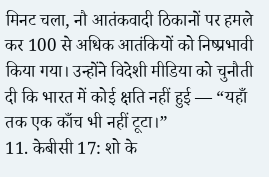मिनट चला, नौ आतंकवादी ठिकानों पर हमले कर 100 से अधिक आतंकियों को निष्प्रभावी किया गया। उन्होंने विदेशी मीडिया को चुनौती दी कि भारत में कोई क्षति नहीं हुई — “यहाँ तक एक काँच भी नहीं टूटा।”
11. केबीसी 17: शो के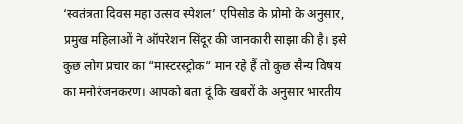‘स्वतंत्रता दिवस महा उत्सव स्पेशल’ एपिसोड के प्रोमो के अनुसार, प्रमुख महिलाओं ने ऑपरेशन सिंदूर की जानकारी साझा की है। इसे कुछ लोग प्रचार का “मास्टरस्ट्रोक“ मान रहे हैं तो कुछ सैन्य विषय का मनोरंजनकरण। आपको बता दूं कि खबरों के अनुसार भारतीय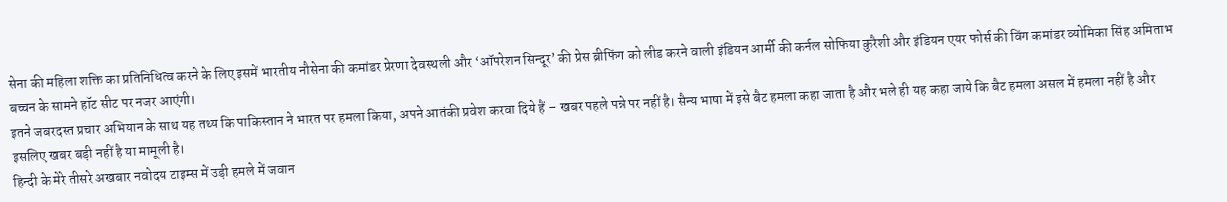सेना की महिला शक्ति का प्रतिनिधित्व करने के लिए इसमें भारतीय नौसेना की कमांडर प्रेरणा देवस्थली और ‘ऑपरेशन सिन्दूर’ की प्रेस ब्रीफिंग को लीड करने वाली इंडियन आर्मी की कर्नल सोफिया कुरैशी और इंडियन एयर फोर्स की विंग कमांडर व्योमिका सिंह अमिताभ बच्चन के सामने हॉट सीट पर नजर आएंगी।
इतने जबरदस्त प्रचार अभियान के साथ यह तथ्य कि पाकिस्तान ने भारत पर हमला किया, अपने आतंकी प्रवेश करवा दिये हैं – खबर पहले पन्ने पर नहीं है। सैन्य भाषा में इसे बैट हमला कहा जाता है और भले ही यह कहा जाये कि बैट हमला असल में हमला नहीं है और इसलिए खबर बड़ी नहीं है या मामूली है।
हिन्दी के मेरे तीसरे अखबार नवोदय टाइम्स में उड़ी हमले में जवान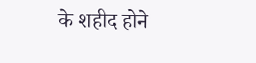के शहीद होने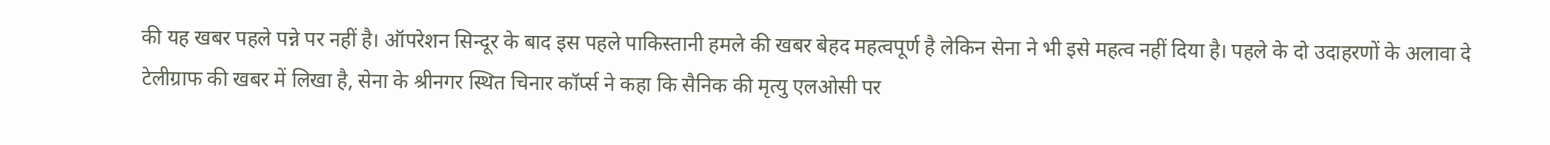की यह खबर पहले पन्ने पर नहीं है। ऑपरेशन सिन्दूर के बाद इस पहले पाकिस्तानी हमले की खबर बेहद महत्वपूर्ण है लेकिन सेना ने भी इसे महत्व नहीं दिया है। पहले के दो उदाहरणों के अलावा दे टेलीग्राफ की खबर में लिखा है, सेना के श्रीनगर स्थित चिनार कॉर्प्स ने कहा कि सैनिक की मृत्यु एलओसी पर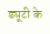ड्यूटी के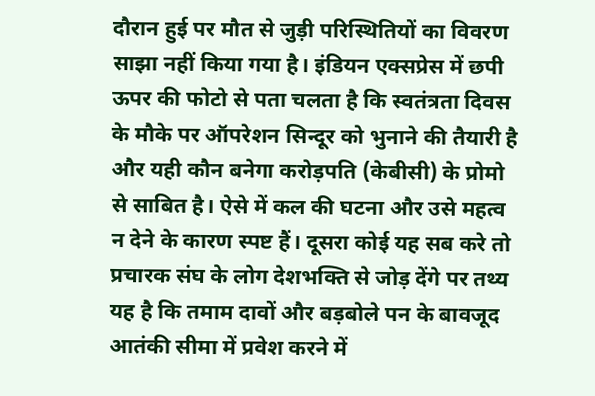दौरान हुई पर मौत से जुड़ी परिस्थितियों का विवरण साझा नहीं किया गया है। इंडियन एक्सप्रेस में छपी ऊपर की फोटो से पता चलता है कि स्वतंत्रता दिवस के मौके पर ऑपरेशन सिन्दूर को भुनाने की तैयारी है और यही कौन बनेगा करोड़पति (केबीसी) के प्रोमो से साबित है। ऐसे में कल की घटना और उसे महत्व न देने के कारण स्पष्ट हैं। दूसरा कोई यह सब करे तो प्रचारक संघ के लोग देशभक्ति से जोड़ देंगे पर तथ्य यह है कि तमाम दावों और बड़बोले पन के बावजूद आतंकी सीमा में प्रवेश करने में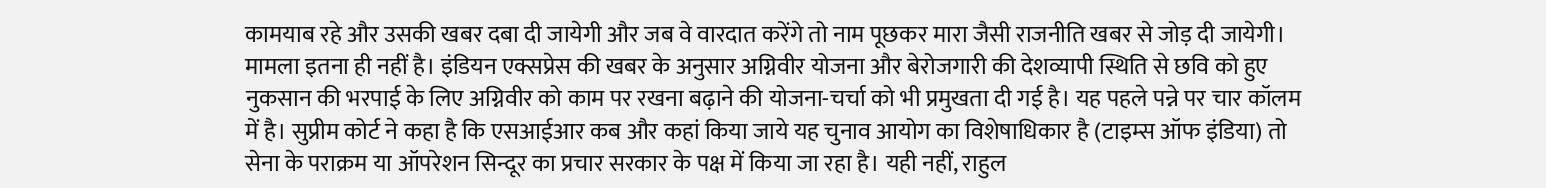कामयाब रहे और उसकी खबर दबा दी जायेगी और जब वे वारदात करेंगे तो नाम पूछकर मारा जैसी राजनीति खबर से जोड़ दी जायेगी। मामला इतना ही नहीं है। इंडियन एक्सप्रेस की खबर के अनुसार अग्निवीर योजना और बेरोजगारी की देशव्यापी स्थिति से छवि को हुए नुकसान की भरपाई के लिए अग्निवीर को काम पर रखना बढ़ाने की योजना-चर्चा को भी प्रमुखता दी गई है। यह पहले पन्ने पर चार कॉलम में है। सुप्रीम कोर्ट ने कहा है कि एसआईआर कब और कहां किया जाये यह चुनाव आयोग का विशेषाधिकार है (टाइम्स ऑफ इंडिया) तो सेना के पराक्रम या ऑपरेशन सिन्दूर का प्रचार सरकार के पक्ष में किया जा रहा है। यही नहीं, राहुल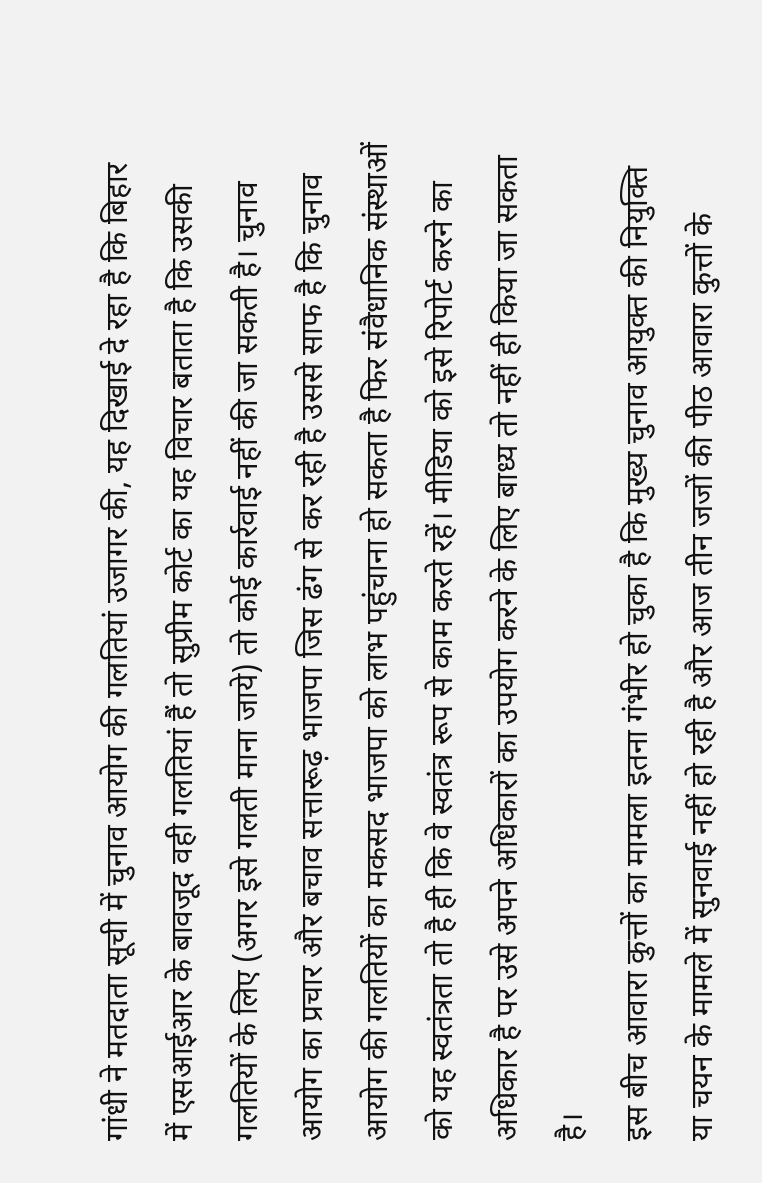गांधी ने मतदाता सूची में चुनाव आयोग की गलतियां उजागर की, यह दिखाई दे रहा है कि बिहार में एसआईआर के बावजूद वही गलतियां हैं तो सुप्रीम कोर्ट का यह विचार बताता है कि उसकी गलतियों के लिए (अगर इसे गलती माना जाये) तो कोई कार्रवाई नहीं की जा सकती है। चुनाव आयोग का प्रचार और बचाव सत्तारूढ़ भाजपा जिस ढंग से कर रही है उससे साफ है कि चुनाव आयोग की गलतियों का मकसद भाजपा को लाभ पहुंचाना हो सकता है फिर संवैधानिक संस्थाओं को यह स्वतंत्रता तो है ही कि वे स्वतंत्र रूप से काम करते रहें। मीडिया को इसे रिपोर्ट करने का अधिकार है पर उसे अपने अधिकारों का उपयोग करने के लिए बाध्य तो नहीं ही किया जा सकता है।
इस बीच आवारा कुत्तों का मामला इतना गंभीर हो चुका है कि मुख्य चुनाव आयुक्त की नियुक्ति या चयन के मामले में सुनवाई नहीं हो रही है और आज तीन जजों की पीठ आवारा कुत्तों के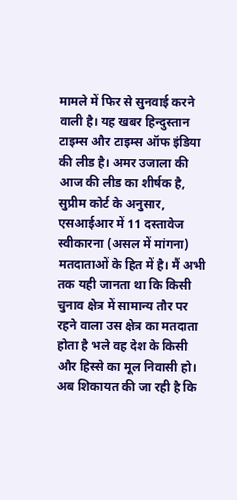मामले में फिर से सुनवाई करने वाली है। यह खबर हिन्दुस्तान टाइम्स और टाइम्स ऑफ इंडिया की लीड है। अमर उजाला की आज की लीड का शीर्षक है, सुप्रीम कोर्ट के अनुसार, एसआईआर में 11 दस्तावेज स्वीकारना (असल में मांगना) मतदाताओं के हित में है। मैं अभी तक यही जानता था कि किसी चुनाव क्षेत्र में सामान्य तौर पर रहने वाला उस क्षेत्र का मतदाता होता है भले वह देश के किसी और हिस्से का मूल निवासी हो। अब शिकायत की जा रही है कि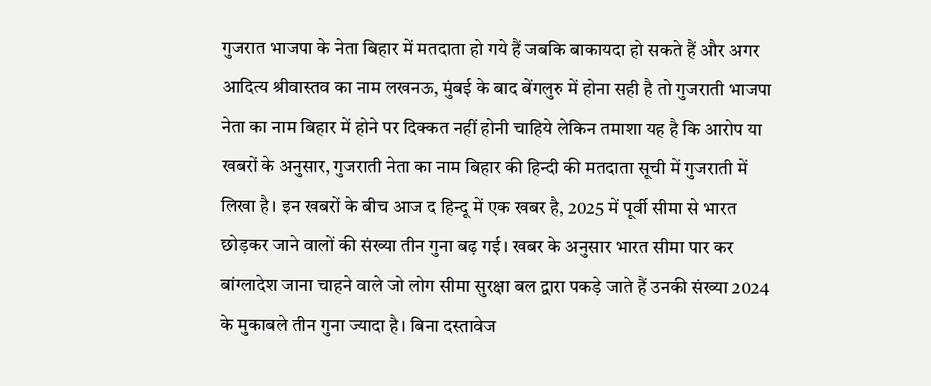गुजरात भाजपा के नेता बिहार में मतदाता हो गये हैं जबकि बाकायदा हो सकते हैं और अगर आदित्य श्रीवास्तव का नाम लखनऊ, मुंबई के बाद बेंगलुरु में होना सही है तो गुजराती भाजपा नेता का नाम बिहार में होने पर दिक्कत नहीं होनी चाहिये लेकिन तमाशा यह है कि आरोप या खबरों के अनुसार, गुजराती नेता का नाम बिहार की हिन्दी की मतदाता सूची में गुजराती में लिखा है। इन खबरों के बीच आज द हिन्दू में एक खबर है, 2025 में पूर्वी सीमा से भारत छोड़कर जाने वालों की संख्या तीन गुना बढ़ गई। खबर के अनुसार भारत सीमा पार कर बांग्लादेश जाना चाहने वाले जो लोग सीमा सुरक्षा बल द्वारा पकड़े जाते हैं उनकी संख्या 2024 के मुकाबले तीन गुना ज्यादा है। बिना दस्तावेज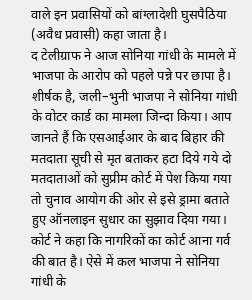वाले इन प्रवासियों को बांग्लादेशी घुसपैठिया (अवैध प्रवासी) कहा जाता है।
द टेलीग्राफ ने आज सोनिया गांधी के मामले में भाजपा के आरोप को पहले पन्ने पर छापा है। शीर्षक है, जली–भुनी भाजपा ने सोनिया गांधी के वोटर कार्ड का मामला जिन्दा किया। आप जानते हैं कि एसआईआर के बाद बिहार की मतदाता सूची से मृत बताकर हटा दिये गये दो मतदाताओं को सुप्रीम कोर्ट में पेश किया गया तो चुनाव आयोग की ओर से इसे ड्रामा बताते हुए ऑनलाइन सुधार का सुझाव दिया गया। कोर्ट ने कहा कि नागरिकों का कोर्ट आना गर्व की बात है। ऐसे में कल भाजपा ने सोनिया गांधी के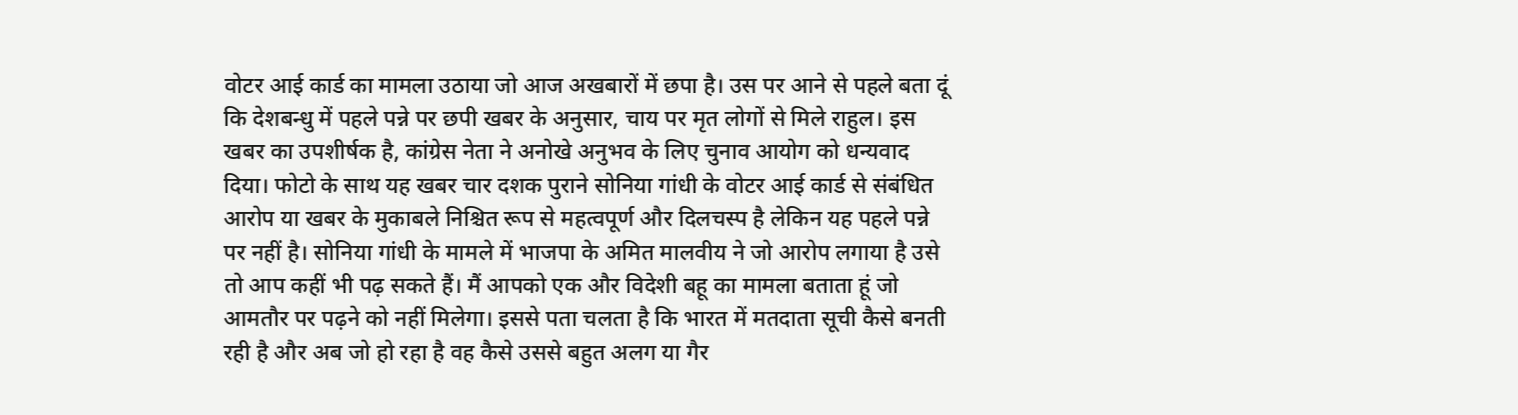वोटर आई कार्ड का मामला उठाया जो आज अखबारों में छपा है। उस पर आने से पहले बता दूं कि देशबन्धु में पहले पन्ने पर छपी खबर के अनुसार, चाय पर मृत लोगों से मिले राहुल। इस खबर का उपशीर्षक है, कांग्रेस नेता ने अनोखे अनुभव के लिए चुनाव आयोग को धन्यवाद दिया। फोटो के साथ यह खबर चार दशक पुराने सोनिया गांधी के वोटर आई कार्ड से संबंधित आरोप या खबर के मुकाबले निश्चित रूप से महत्वपूर्ण और दिलचस्प है लेकिन यह पहले पन्ने पर नहीं है। सोनिया गांधी के मामले में भाजपा के अमित मालवीय ने जो आरोप लगाया है उसे तो आप कहीं भी पढ़ सकते हैं। मैं आपको एक और विदेशी बहू का मामला बताता हूं जो आमतौर पर पढ़ने को नहीं मिलेगा। इससे पता चलता है कि भारत में मतदाता सूची कैसे बनती रही है और अब जो हो रहा है वह कैसे उससे बहुत अलग या गैर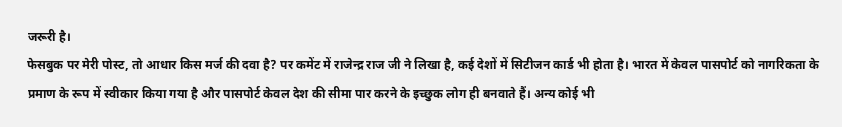जरूरी है।
फेसबुक पर मेरी पोस्ट, तो आधार किस मर्ज की दवा है? पर कमेंट में राजेन्द्र राज जी ने लिखा है, कई देशों में सिटीजन कार्ड भी होता है। भारत में केवल पासपोर्ट को नागरिकता के प्रमाण के रूप में स्वीकार किया गया है और पासपोर्ट केवल देश की सीमा पार करने के इच्छुक लोग ही बनवाते हैं। अन्य कोई भी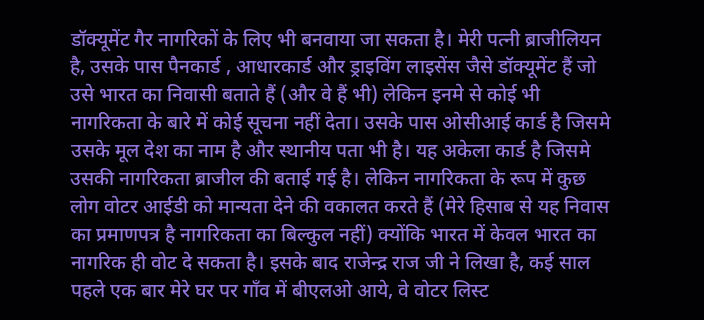डॉक्यूमेंट गैर नागरिकों के लिए भी बनवाया जा सकता है। मेरी पत्नी ब्राजीलियन है, उसके पास पैनकार्ड , आधारकार्ड और ड्राइविंग लाइसेंस जैसे डॉक्यूमेंट हैं जो उसे भारत का निवासी बताते हैं (और वे हैं भी) लेकिन इनमे से कोई भी नागरिकता के बारे में कोई सूचना नहीं देता। उसके पास ओसीआई कार्ड है जिसमे उसके मूल देश का नाम है और स्थानीय पता भी है। यह अकेला कार्ड है जिसमे उसकी नागरिकता ब्राजील की बताई गई है। लेकिन नागरिकता के रूप में कुछ लोग वोटर आईडी को मान्यता देने की वकालत करते हैं (मेरे हिसाब से यह निवास का प्रमाणपत्र है नागरिकता का बिल्कुल नहीं) क्योंकि भारत में केवल भारत का नागरिक ही वोट दे सकता है। इसके बाद राजेन्द्र राज जी ने लिखा है, कई साल पहले एक बार मेरे घर पर गाँव में बीएलओ आये, वे वोटर लिस्ट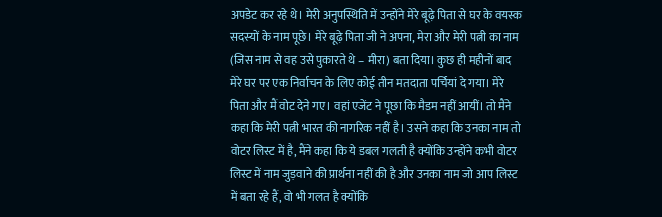अपडेट कर रहे थे। मेरी अनुपस्थिति में उन्होंने मेरे बूढ़े पिता से घर के वयस्क सदस्यों के नाम पूछे। मेरे बूढ़े पिता जी ने अपना, मेरा और मेरी पत्नी का नाम (जिस नाम से वह उसे पुकारते थे – मीरा) बता दिया। कुछ ही महीनों बाद मेरे घर पर एक निर्वाचन के लिए कोई तीन मतदाता पर्चियां दे गया। मेरे पिता और मैं वोट देने गए। वहां एजेंट ने पूछा कि मैडम नहीं आयीं। तो मैंने कहा कि मेरी पत्नी भारत की नागरिक नहीं है। उसने कहा कि उनका नाम तो वोटर लिस्ट में है, मैंने कहा कि ये डबल गलती है क्योंकि उन्होंने कभी वोटर लिस्ट में नाम जुड़वाने की प्रार्थना नहीं की है और उनका नाम जो आप लिस्ट में बता रहे हैं, वो भी गलत है क्योंकि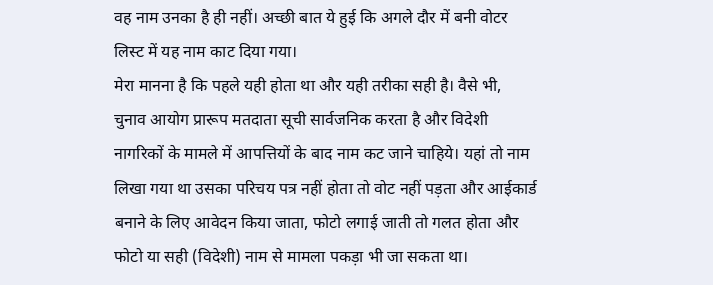वह नाम उनका है ही नहीं। अच्छी बात ये हुई कि अगले दौर में बनी वोटर लिस्ट में यह नाम काट दिया गया।
मेरा मानना है कि पहले यही होता था और यही तरीका सही है। वैसे भी, चुनाव आयोग प्रारूप मतदाता सूची सार्वजनिक करता है और विदेशी नागरिकों के मामले में आपत्तियों के बाद नाम कट जाने चाहिये। यहां तो नाम लिखा गया था उसका परिचय पत्र नहीं होता तो वोट नहीं पड़ता और आईकार्ड बनाने के लिए आवेदन किया जाता, फोटो लगाई जाती तो गलत होता और फोटो या सही (विदेशी) नाम से मामला पकड़ा भी जा सकता था।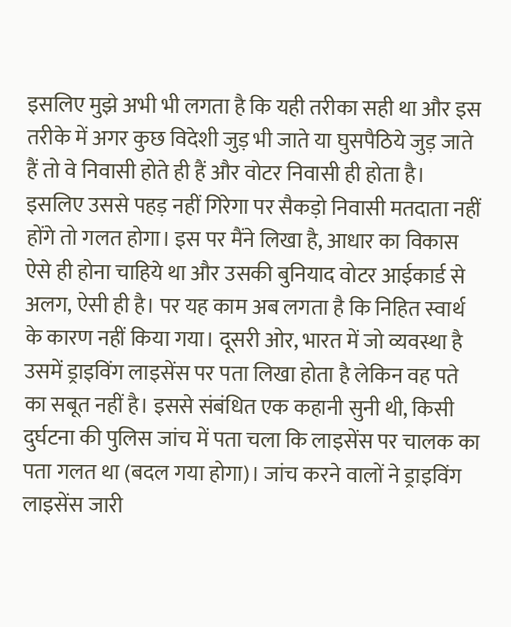इसलिए मुझे अभी भी लगता है कि यही तरीका सही था और इस तरीके में अगर कुछ विदेशी जुड़ भी जाते या घुसपैठिये जुड़ जाते हैं तो वे निवासी होते ही हैं और वोटर निवासी ही होता है। इसलिए उससे पहड़ नहीं गिरेगा पर सैकड़ो निवासी मतदाता नहीं होंगे तो गलत होगा। इस पर मैंने लिखा है, आधार का विकास ऐसे ही होना चाहिये था और उसकी बुनियाद वोटर आईकार्ड से अलग, ऐसी ही है। पर यह काम अब लगता है कि निहित स्वार्थ के कारण नहीं किया गया। दूसरी ओर, भारत में जो व्यवस्था है उसमें ड्राइविंग लाइसेंस पर पता लिखा होता है लेकिन वह पते का सबूत नहीं है। इससे संबंधित एक कहानी सुनी थी, किसी दुर्घटना की पुलिस जांच में पता चला कि लाइसेंस पर चालक का पता गलत था (बदल गया होगा)। जांच करने वालों ने ड्राइविंग लाइसेंस जारी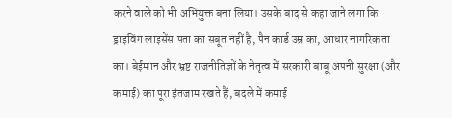करने वाले को भी अभियुक्त बना लिया। उसके बाद से कहा जाने लगा कि ड्राइविंग लाइसेंस पता का सबूत नहीं है, पैन कार्ड उम्र का, आधार नागरिकता का। बेईमान और भ्रष्ट राजनीतिज्ञों के नेतृत्व में सरकारी बाबू अपनी सुरक्षा (और कमाई) का पूरा इंतजाम रखते हैं, बदले में कमाई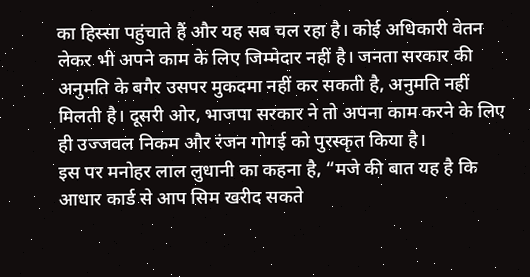का हिस्सा पहुंचाते हैं और यह सब चल रहा है। कोई अधिकारी वेतन लेकर भी अपने काम के लिए जिम्मेदार नहीं है। जनता सरकार की अनुमति के बगैर उसपर मुकदमा नहीं कर सकती है, अनुमति नहीं मिलती है। दूसरी ओर, भाजपा सरकार ने तो अपना काम करने के लिए ही उज्जवल निकम और रंजन गोगई को पुरस्कृत किया है।
इस पर मनोहर लाल लुधानी का कहना है, “मजे की बात यह है कि आधार कार्ड से आप सिम खरीद सकते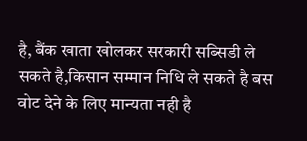है, बैंक खाता खोलकर सरकारी सब्सिडी ले सकते है,किसान सम्मान निधि ले सकते है बस वोट देने के लिए मान्यता नही है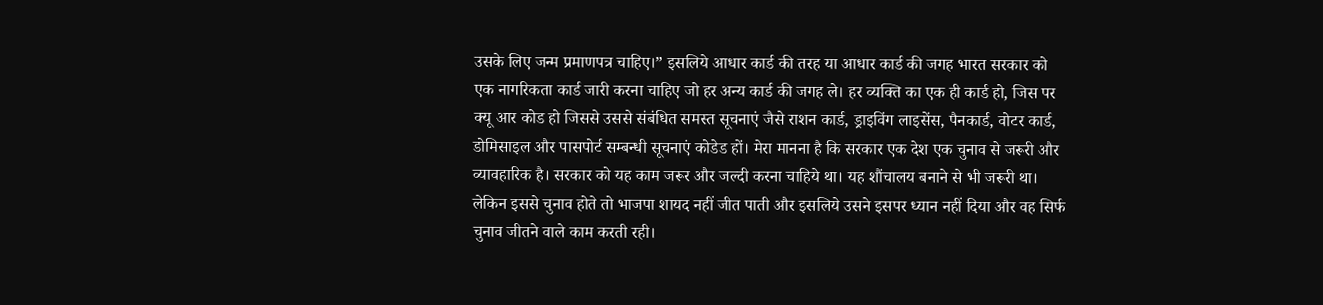उसके लिए जन्म प्रमाणपत्र चाहिए।” इसलिये आधार कार्ड की तरह या आधार कार्ड की जगह भारत सरकार को एक नागरिकता कार्ड जारी करना चाहिए जो हर अन्य कार्ड की जगह ले। हर व्यक्ति का एक ही कार्ड हो, जिस पर क्यू आर कोड हो जिससे उससे संबंधित समस्त सूचनाएं जैसे राशन कार्ड, ड्राइविंग लाइसेंस, पैनकार्ड, वोटर कार्ड, डोमिसाइल और पासपोर्ट सम्बन्धी सूचनाएं कोडेड हों। मेरा मानना है कि सरकार एक देश एक चुनाव से जरूरी और व्यावहारिक है। सरकार को यह काम जरूर और जल्दी करना चाहिये था। यह शौंचालय बनाने से भी जरूरी था। लेकिन इससे चुनाव होते तो भाजपा शायद नहीं जीत पाती और इसलिये उसने इसपर ध्यान नहीं दिया और वह सिर्फ चुनाव जीतने वाले काम करती रही।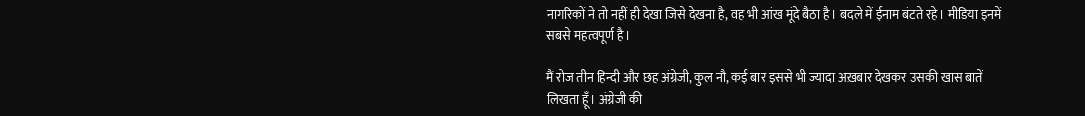नागरिकों ने तो नहीं ही देखा जिसे देखना है, वह भी आंख मूंदे बैठा है। बदले में ईनाम बंटते रहे। मीडिया इनमें सबसे महत्वपूर्ण है।

मैं रोज तीन हिन्दी और छह अंग्रेजी, कुल नौ, कई बार इससे भी ज्यादा अख़बार देखकर उसकी खास बातें लिखता हूँ। अंग्रेजी की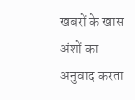खबरों के खास अंशों का अनुवाद करता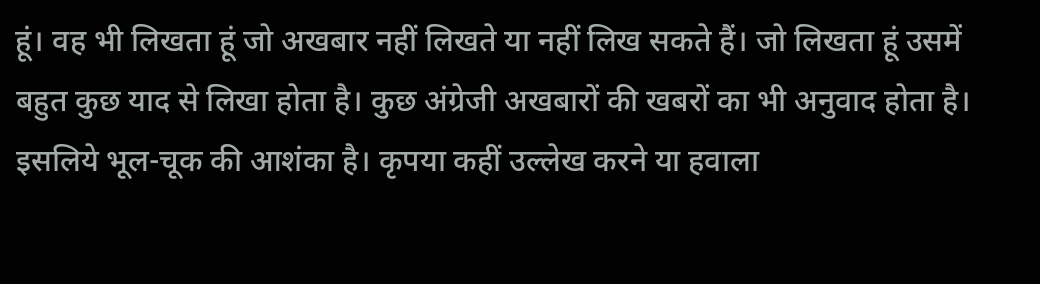हूं। वह भी लिखता हूं जो अखबार नहीं लिखते या नहीं लिख सकते हैं। जो लिखता हूं उसमें बहुत कुछ याद से लिखा होता है। कुछ अंग्रेजी अखबारों की खबरों का भी अनुवाद होता है। इसलिये भूल-चूक की आशंका है। कृपया कहीं उल्लेख करने या हवाला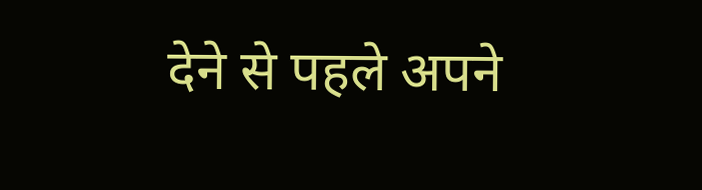देने से पहले अपने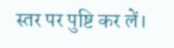स्तर पर पुष्टि कर लें।